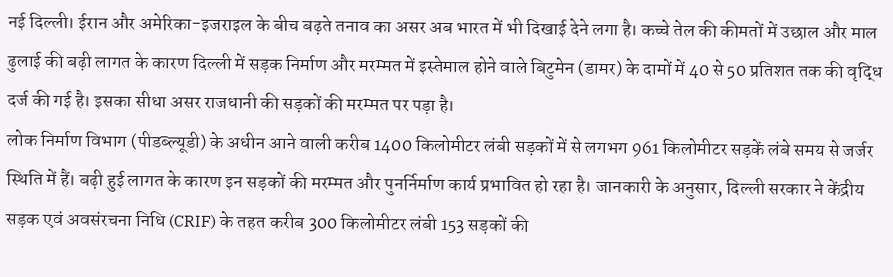नई दिल्ली। ईरान और अमेरिका-इजराइल के बीच बढ़ते तनाव का असर अब भारत में भी दिखाई देने लगा है। कच्चे तेल की कीमतों में उछाल और माल ढुलाई की बढ़ी लागत के कारण दिल्ली में सड़क निर्माण और मरम्मत में इस्तेमाल होने वाले बिटुमेन (डामर) के दामों में 40 से 50 प्रतिशत तक की वृद्धि दर्ज की गई है। इसका सीधा असर राजधानी की सड़कों की मरम्मत पर पड़ा है।
लोक निर्माण विभाग (पीडब्ल्यूडी) के अधीन आने वाली करीब 1400 किलोमीटर लंबी सड़कों में से लगभग 961 किलोमीटर सड़कें लंबे समय से जर्जर स्थिति में हैं। बढ़ी हुई लागत के कारण इन सड़कों की मरम्मत और पुनर्निर्माण कार्य प्रभावित हो रहा है। जानकारी के अनुसार, दिल्ली सरकार ने केंद्रीय सड़क एवं अवसंरचना निधि (CRIF) के तहत करीब 300 किलोमीटर लंबी 153 सड़कों की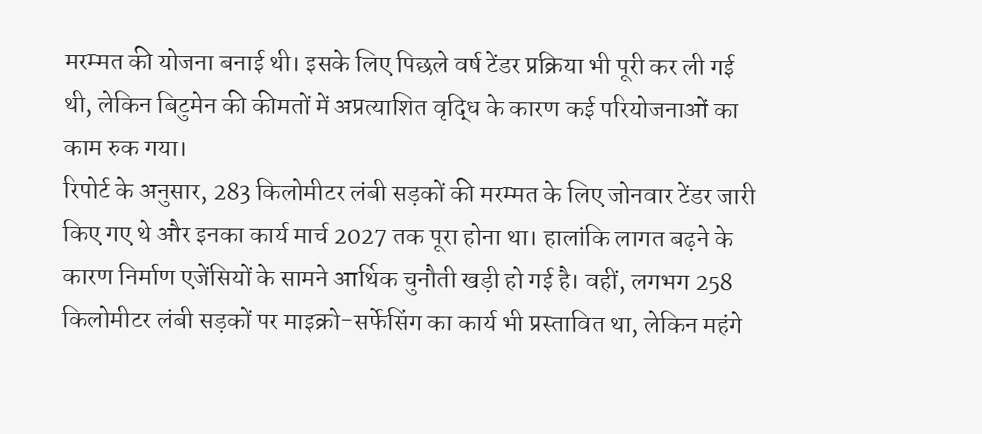मरम्मत की योजना बनाई थी। इसके लिए पिछले वर्ष टेंडर प्रक्रिया भी पूरी कर ली गई थी, लेकिन बिटुमेन की कीमतों में अप्रत्याशित वृद्धि के कारण कई परियोजनाओं का काम रुक गया।
रिपोर्ट के अनुसार, 283 किलोमीटर लंबी सड़कों की मरम्मत के लिए जोनवार टेंडर जारी किए गए थे और इनका कार्य मार्च 2027 तक पूरा होना था। हालांकि लागत बढ़ने के कारण निर्माण एजेंसियों के सामने आर्थिक चुनौती खड़ी हो गई है। वहीं, लगभग 258 किलोमीटर लंबी सड़कों पर माइक्रो-सर्फेसिंग का कार्य भी प्रस्तावित था, लेकिन महंगे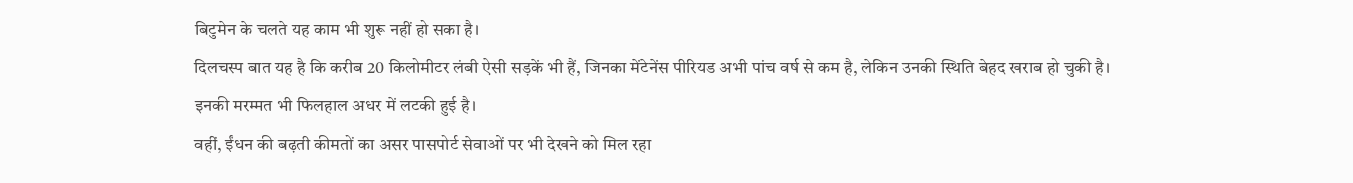बिटुमेन के चलते यह काम भी शुरू नहीं हो सका है।
दिलचस्प बात यह है कि करीब 20 किलोमीटर लंबी ऐसी सड़कें भी हैं, जिनका मेंटेनेंस पीरियड अभी पांच वर्ष से कम है, लेकिन उनकी स्थिति बेहद खराब हो चुकी है। इनकी मरम्मत भी फिलहाल अधर में लटकी हुई है।
वहीं, ईंधन की बढ़ती कीमतों का असर पासपोर्ट सेवाओं पर भी देखने को मिल रहा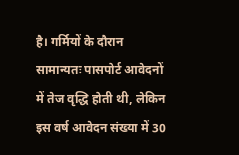है। गर्मियों के दौरान सामान्यतः पासपोर्ट आवेदनों में तेज वृद्धि होती थी, लेकिन इस वर्ष आवेदन संख्या में 30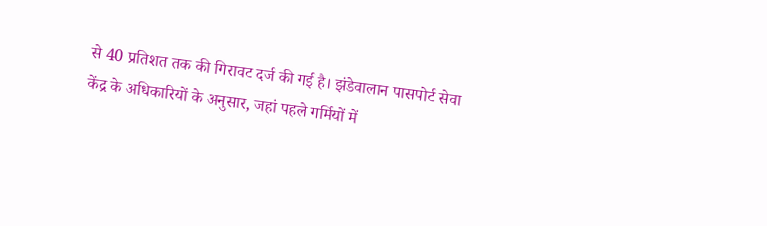से 40 प्रतिशत तक की गिरावट दर्ज की गई है। झंडेवालान पासपोर्ट सेवा केंद्र के अधिकारियों के अनुसार, जहां पहले गर्मियों में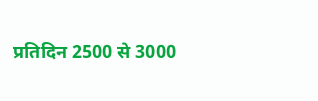प्रतिदिन 2500 से 3000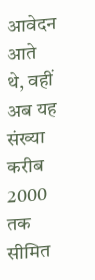आवेदन आते थे, वहीं अब यह संख्या करीब 2000 तक सीमित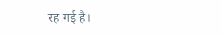रह गई है।